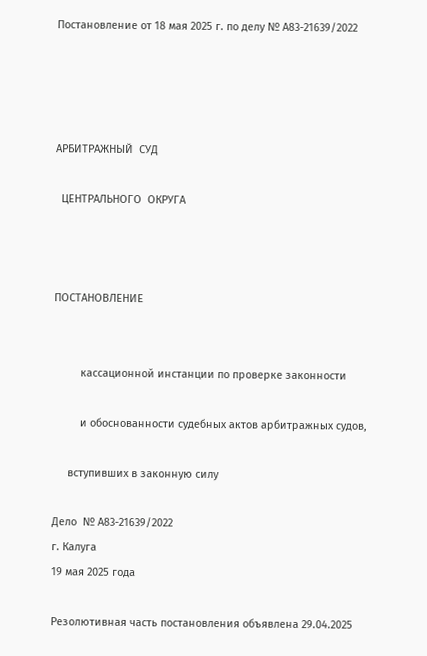Постановление от 18 мая 2025 г. по делу № А83-21639/2022




АРБИТРАЖНЫЙ  СУД

  ЦЕНТРАЛЬНОГО  ОКРУГА



ПОСТАНОВЛЕНИЕ


         кассационной инстанции по проверке законности

         и обоснованности судебных актов арбитражных судов,

     вступивших в законную силу

Дело  № А83-21639/2022
г. Калуга
19 мая 2025 года

Резолютивная часть постановления объявлена 29.04.2025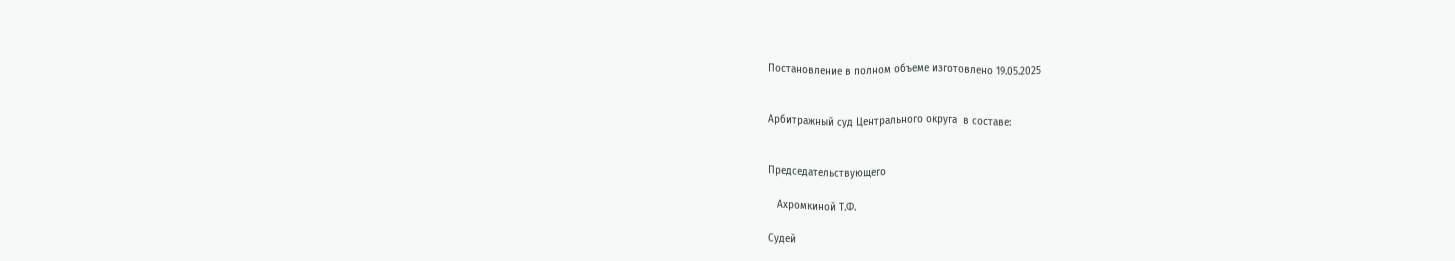Постановление в полном объеме изготовлено 19.05.2025


Арбитражный суд Центрального округа  в составе:


Председательствующего

   Ахромкиной Т.Ф.

Судей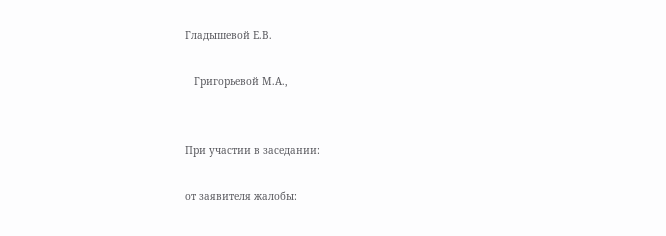Гладышевой Е.В.

   Григорьевой М.А.,


При участии в заседании:

от заявителя жалобы: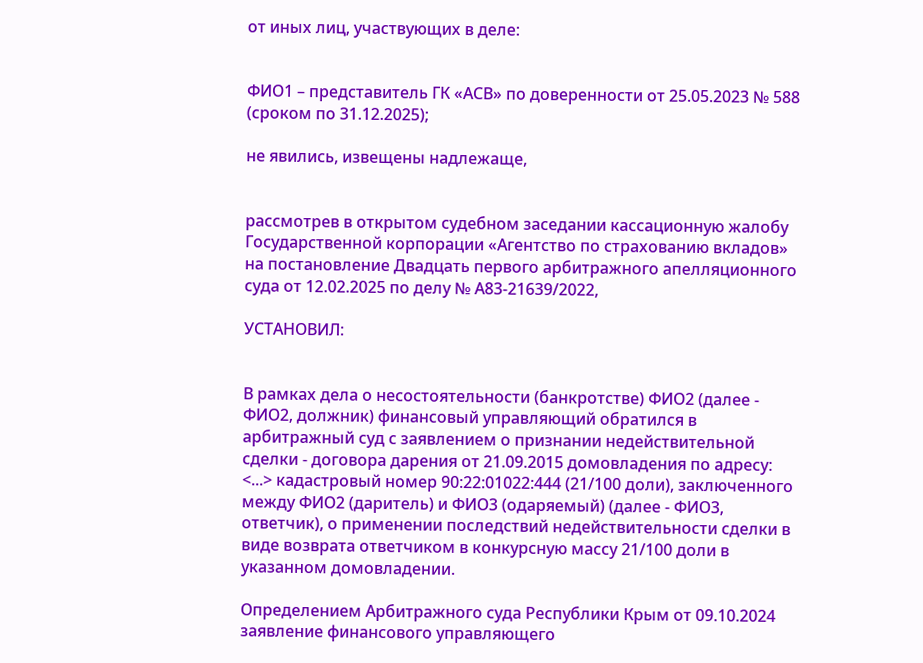от иных лиц, участвующих в деле:


ФИО1 – представитель ГК «АСВ» по доверенности от 25.05.2023 № 588 (сроком по 31.12.2025);

не явились, извещены надлежаще,


рассмотрев в открытом судебном заседании кассационную жалобу Государственной корпорации «Агентство по страхованию вкладов» на постановление Двадцать первого арбитражного апелляционного суда от 12.02.2025 по делу № А83-21639/2022,

УСТАНОВИЛ:


В рамках дела о несостоятельности (банкротстве) ФИО2 (далее - ФИО2, должник) финансовый управляющий обратился в арбитражный суд с заявлением о признании недействительной сделки - договора дарения от 21.09.2015 домовладения по адресу: <...> кадастровый номер 90:22:01022:444 (21/100 доли), заключенного между ФИО2 (даритель) и ФИО3 (одаряемый) (далее - ФИО3, ответчик), о применении последствий недействительности сделки в виде возврата ответчиком в конкурсную массу 21/100 доли в указанном домовладении.

Определением Арбитражного суда Республики Крым от 09.10.2024 заявление финансового управляющего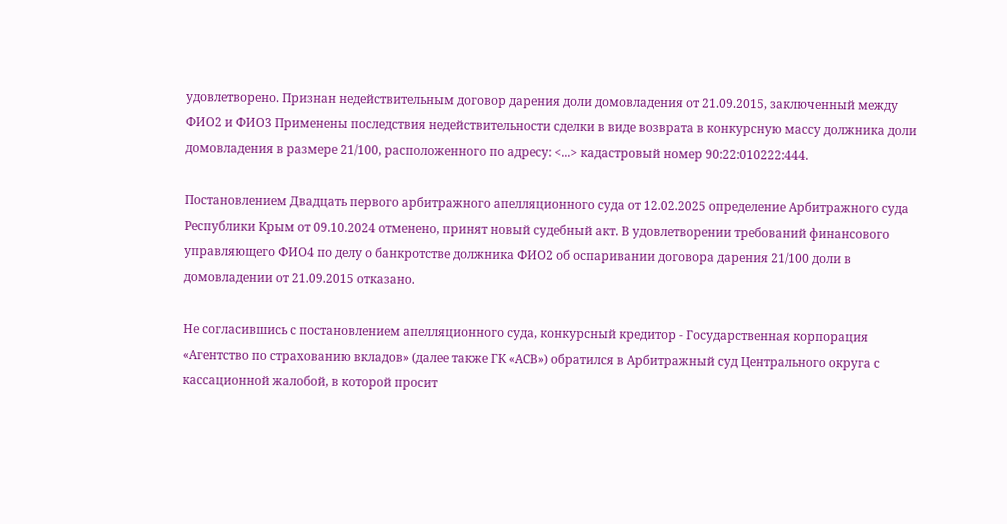удовлетворено. Признан недействительным договор дарения доли домовладения от 21.09.2015, заключенный между ФИО2 и ФИО3 Применены последствия недействительности сделки в виде возврата в конкурсную массу должника доли домовладения в размере 21/100, расположенного по адресу: <...> кадастровый номер 90:22:010222:444.

Постановлением Двадцать первого арбитражного апелляционного суда от 12.02.2025 определение Арбитражного суда Республики Крым от 09.10.2024 отменено, принят новый судебный акт. В удовлетворении требований финансового управляющего ФИО4 по делу о банкротстве должника ФИО2 об оспаривании договора дарения 21/100 доли в домовладении от 21.09.2015 отказано.

Не согласившись с постановлением апелляционного суда, конкурсный кредитор - Государственная корпорация «Агентство по страхованию вкладов» (далее также ГК «АСВ») обратился в Арбитражный суд Центрального округа с кассационной жалобой, в которой просит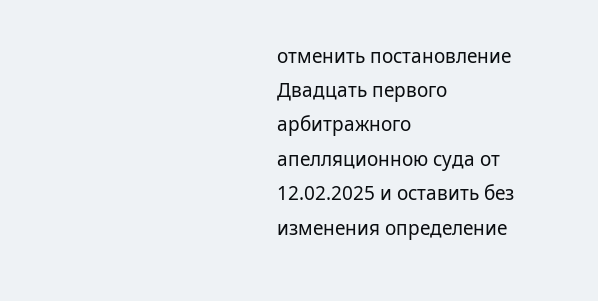отменить постановление Двадцать первого арбитражного апелляционною суда от 12.02.2025 и оставить без изменения определение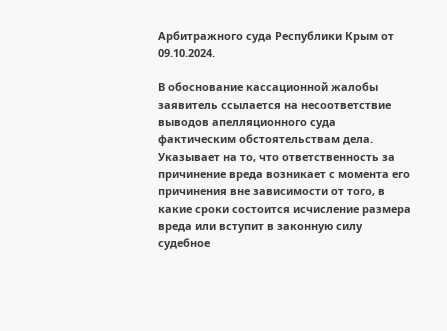Арбитражного суда Республики Крым от 09.10.2024.

В обоснование кассационной жалобы заявитель ссылается на несоответствие выводов апелляционного суда фактическим обстоятельствам дела. Указывает на то, что ответственность за причинение вреда возникает с момента его причинения вне зависимости от того, в какие сроки состоится исчисление размера вреда или вступит в законную силу судебное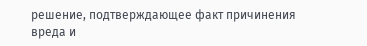решение, подтверждающее факт причинения вреда и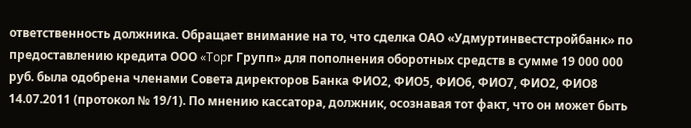ответственность должника. Обращает внимание на то, что сделка ОАО «Удмуртинвестстройбанк» по предоставлению кредита ООО «Topг Групп» для пополнения оборотных средств в сумме 19 000 000 руб. была одобрена членами Совета директоров Банка ФИО2, ФИО5, ФИО6, ФИО7, ФИО2, ФИО8 14.07.2011 (протокол № 19/1). По мнению кассатора, должник, осознавая тот факт, что он может быть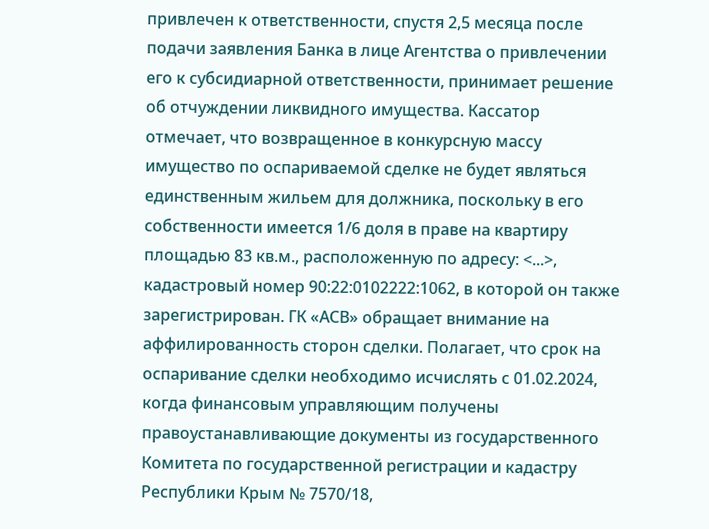привлечен к ответственности, спустя 2,5 месяца после подачи заявления Банка в лице Агентства о привлечении его к субсидиарной ответственности, принимает решение об отчуждении ликвидного имущества. Кассатор отмечает, что возвращенное в конкурсную массу имущество по оспариваемой сделке не будет являться единственным жильем для должника, поскольку в его собственности имеется 1/6 доля в праве на квартиру площадью 83 кв.м., расположенную по адресу: <...>, кадастровый номер 90:22:0102222:1062, в которой он также зарегистрирован. ГК «АСВ» обращает внимание на аффилированность сторон сделки. Полагает, что срок на оспаривание сделки необходимо исчислять с 01.02.2024, когда финансовым управляющим получены правоустанавливающие документы из государственного Комитета по государственной регистрации и кадастру Республики Крым № 7570/18,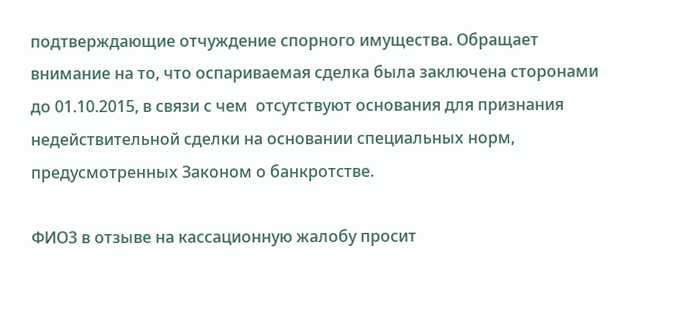подтверждающие отчуждение спорного имущества. Обращает внимание на то, что оспариваемая сделка была заключена сторонами до 01.10.2015, в связи с чем  отсутствуют основания для признания недействительной сделки на основании специальных норм, предусмотренных Законом о банкротстве.

ФИО3 в отзыве на кассационную жалобу просит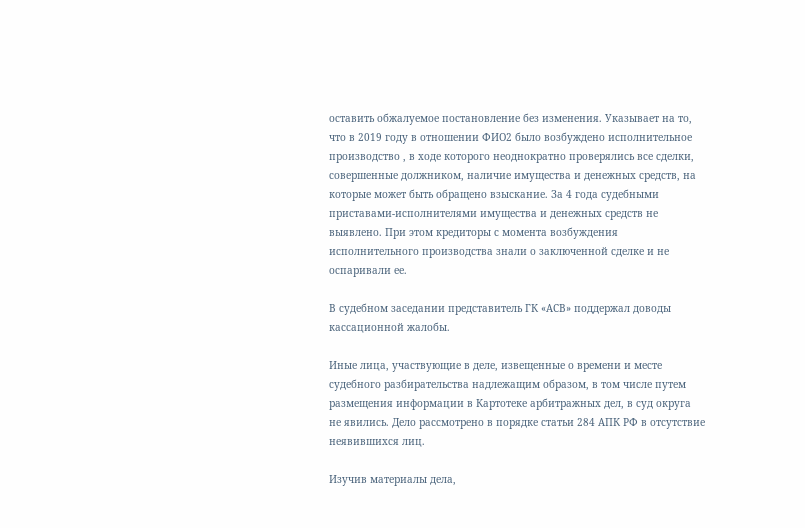оставить обжалуемое постановление без изменения. Указывает на то, что в 2019 году в отношении ФИО2 было возбуждено исполнительное производство , в ходе которого неоднократно проверялись все сделки, совершенные должником, наличие имущества и денежных средств, на которые может быть обращено взыскание. За 4 года судебными приставами-исполнителями имущества и денежных средств не выявлено. При этом кредиторы с момента возбуждения исполнительного производства знали о заключенной сделке и не оспаривали ее.

В судебном заседании представитель ГК «АСВ» поддержал доводы кассационной жалобы.

Иные лица, участвующие в деле, извещенные о времени и месте судебного разбирательства надлежащим образом, в том числе путем размещения информации в Картотеке арбитражных дел, в суд округа не явились. Дело рассмотрено в порядке статьи 284 АПК РФ в отсутствие неявившихся лиц.

Изучив материалы дела,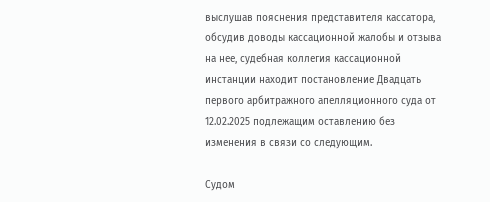выслушав пояснения представителя кассатора, обсудив доводы кассационной жалобы и отзыва на нее, судебная коллегия кассационной инстанции находит постановление Двадцать первого арбитражного апелляционного суда от 12.02.2025 подлежащим оставлению без изменения в связи со следующим.

Судом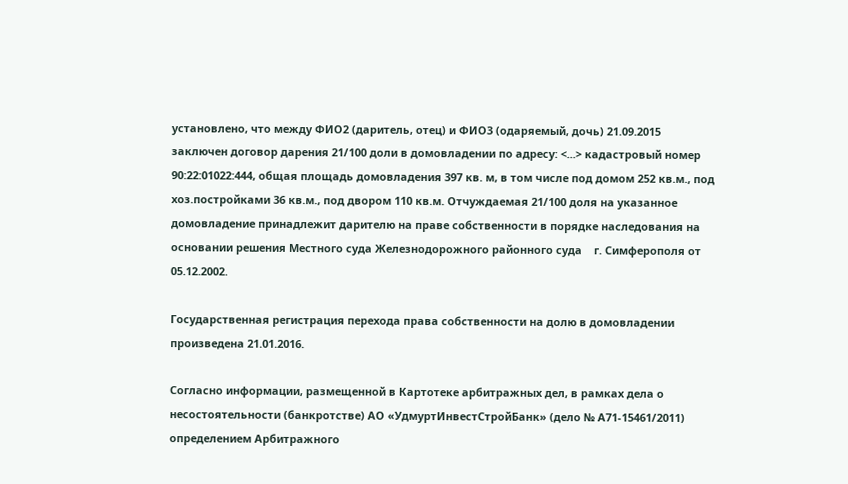установлено, что между ФИО2 (даритель, отец) и ФИО3 (одаряемый, дочь) 21.09.2015 заключен договор дарения 21/100 доли в домовладении по адресу: <...> кадастровый номер 90:22:01022:444, общая площадь домовладения 397 кв. м, в том числе под домом 252 кв.м., под хоз.постройками 36 кв.м., под двором 110 кв.м. Отчуждаемая 21/100 доля на указанное домовладение принадлежит дарителю на праве собственности в порядке наследования на основании решения Местного суда Железнодорожного районного суда    г. Симферополя от 05.12.2002.

Государственная регистрация перехода права собственности на долю в домовладении произведена 21.01.2016.

Согласно информации, размещенной в Картотеке арбитражных дел, в рамках дела о несостоятельности (банкротстве) АО «УдмуртИнвестСтройБанк» (дело № А71-15461/2011) определением Арбитражного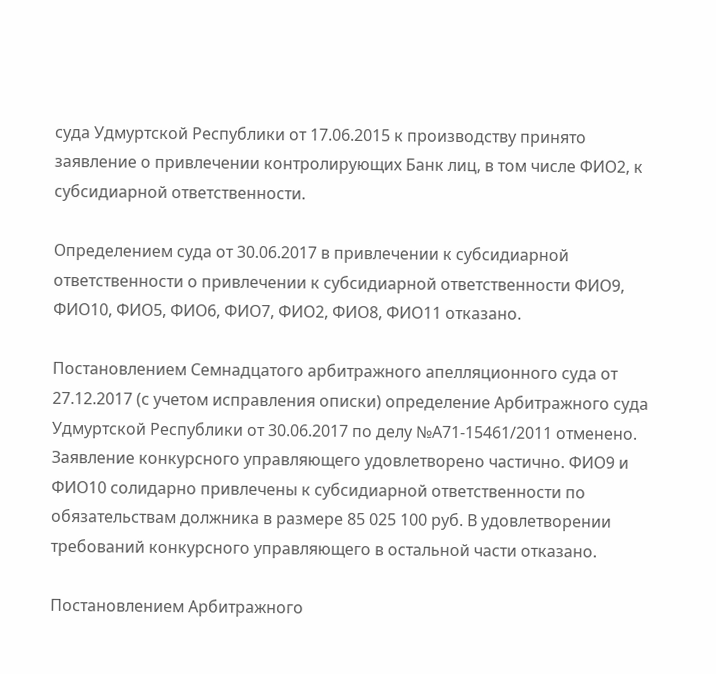суда Удмуртской Республики от 17.06.2015 к производству принято заявление о привлечении контролирующих Банк лиц, в том числе ФИО2, к субсидиарной ответственности.

Определением суда от 30.06.2017 в привлечении к субсидиарной ответственности о привлечении к субсидиарной ответственности ФИО9, ФИО10, ФИО5, ФИО6, ФИО7, ФИО2, ФИО8, ФИО11 отказано.

Постановлением Семнадцатого арбитражного апелляционного суда от 27.12.2017 (с учетом исправления описки) определение Арбитражного суда Удмуртской Республики от 30.06.2017 по делу №А71-15461/2011 отменено. Заявление конкурсного управляющего удовлетворено частично. ФИО9 и ФИО10 солидарно привлечены к субсидиарной ответственности по обязательствам должника в размере 85 025 100 руб. В удовлетворении требований конкурсного управляющего в остальной части отказано.

Постановлением Арбитражного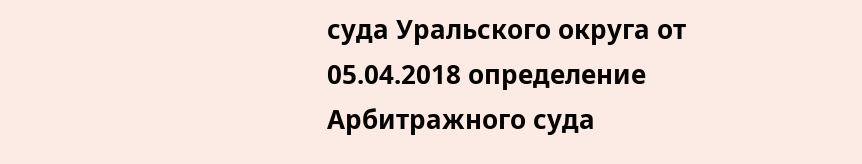суда Уральского округа от 05.04.2018 определение Арбитражного суда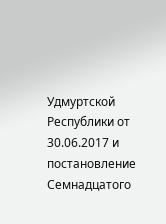Удмуртской Республики от 30.06.2017 и постановление Семнадцатого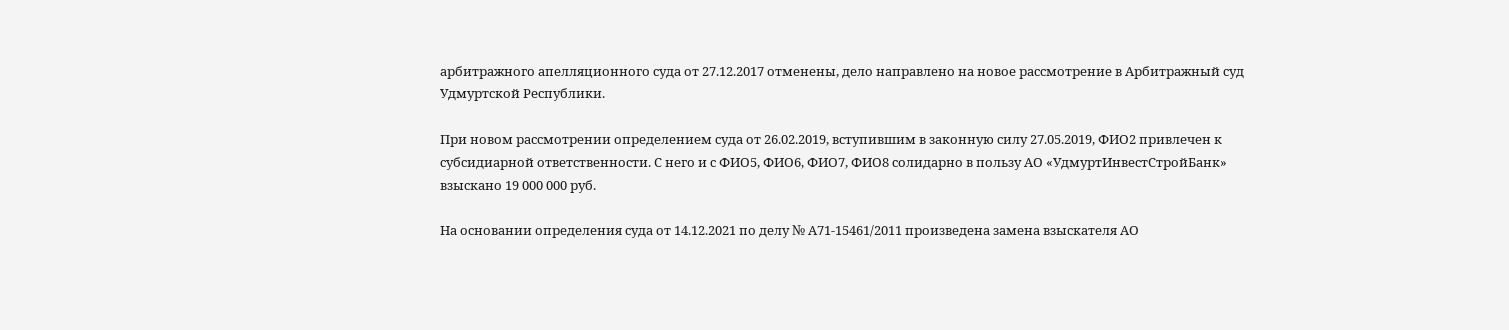арбитражного апелляционного суда от 27.12.2017 отменены, дело направлено на новое рассмотрение в Арбитражный суд Удмуртской Республики.

При новом рассмотрении определением суда от 26.02.2019, вступившим в законную силу 27.05.2019, ФИО2 привлечен к субсидиарной ответственности. С него и с ФИО5, ФИО6, ФИО7, ФИО8 солидарно в пользу АО «УдмуртИнвестСтройБанк» взыскано 19 000 000 руб.

На основании определения суда от 14.12.2021 по делу № А71-15461/2011 произведена замена взыскателя АО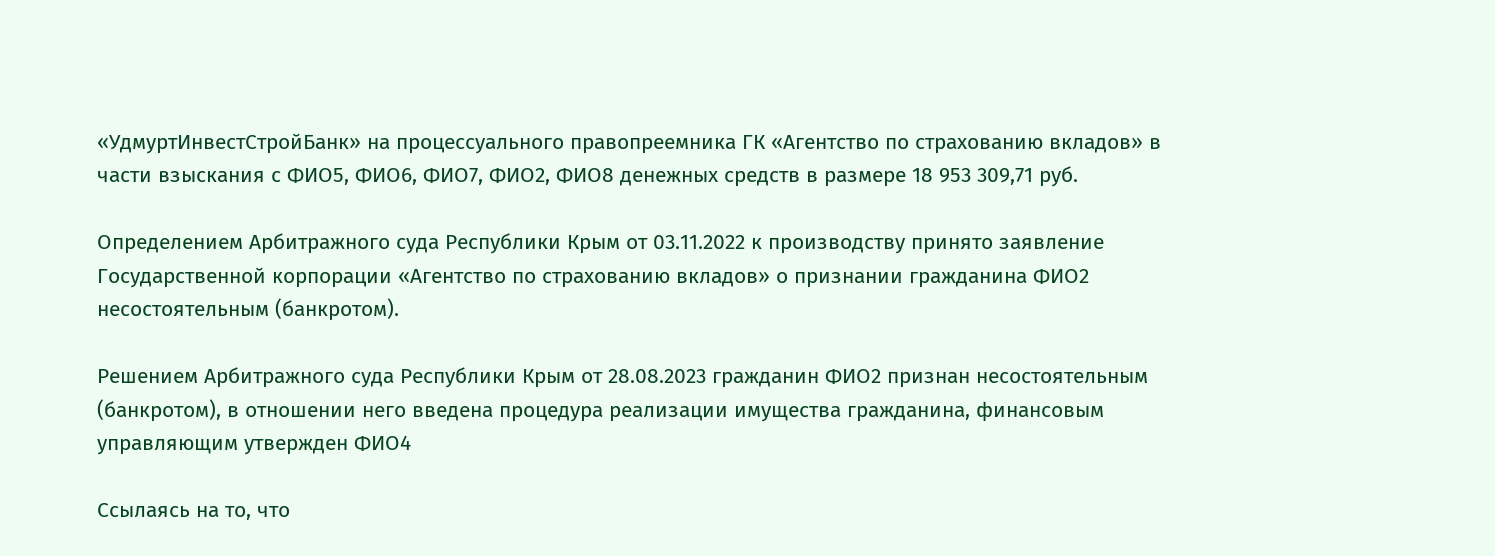«УдмуртИнвестСтройБанк» на процессуального правопреемника ГК «Агентство по страхованию вкладов» в части взыскания с ФИО5, ФИО6, ФИО7, ФИО2, ФИО8 денежных средств в размере 18 953 309,71 руб.

Определением Арбитражного суда Республики Крым от 03.11.2022 к производству принято заявление Государственной корпорации «Агентство по страхованию вкладов» о признании гражданина ФИО2 несостоятельным (банкротом).

Решением Арбитражного суда Республики Крым от 28.08.2023 гражданин ФИО2 признан несостоятельным (банкротом), в отношении него введена процедура реализации имущества гражданина, финансовым управляющим утвержден ФИО4

Ссылаясь на то, что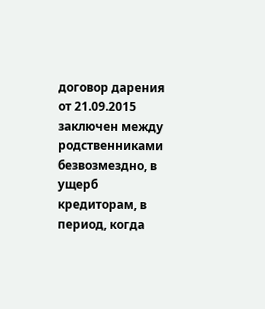договор дарения от 21.09.2015 заключен между родственниками безвозмездно, в ущерб кредиторам, в период, когда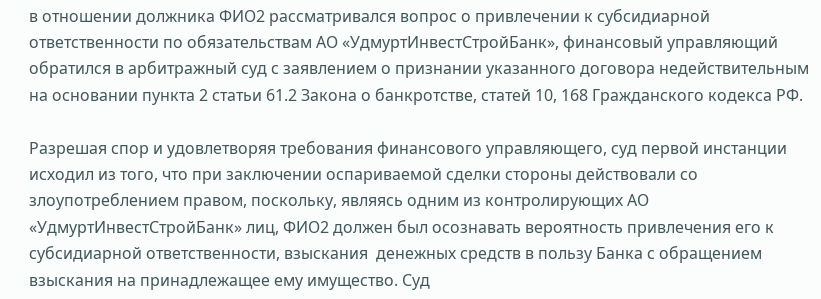в отношении должника ФИО2 рассматривался вопрос о привлечении к субсидиарной ответственности по обязательствам АО «УдмуртИнвестСтройБанк», финансовый управляющий обратился в арбитражный суд с заявлением о признании указанного договора недействительным на основании пункта 2 статьи 61.2 Закона о банкротстве, статей 10, 168 Гражданского кодекса РФ.

Разрешая спор и удовлетворяя требования финансового управляющего, суд первой инстанции исходил из того, что при заключении оспариваемой сделки стороны действовали со злоупотреблением правом, поскольку, являясь одним из контролирующих АО «УдмуртИнвестСтройБанк» лиц, ФИО2 должен был осознавать вероятность привлечения его к субсидиарной ответственности, взыскания  денежных средств в пользу Банка с обращением взыскания на принадлежащее ему имущество. Суд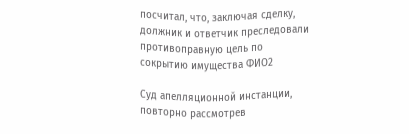посчитал, что, заключая сделку, должник и ответчик преследовали противоправную цель по сокрытию имущества ФИО2

Суд апелляционной инстанции, повторно рассмотрев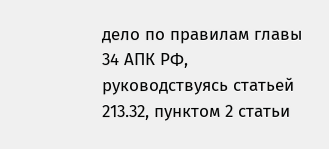дело по правилам главы 34 АПК РФ, руководствуясь статьей 213.32, пунктом 2 статьи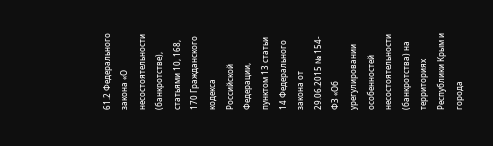61.2 Федерального закона «О несостоятельности (банкротстве), статьями 10, 168, 170 Гражданского кодекса Российской Федерации, пунктом 13 статьи 14 Федерального закона от 29.06.2015 № 154-ФЗ «Об урегулировании особенностей несостоятельности (банкротства) на территориях Республики Крым и города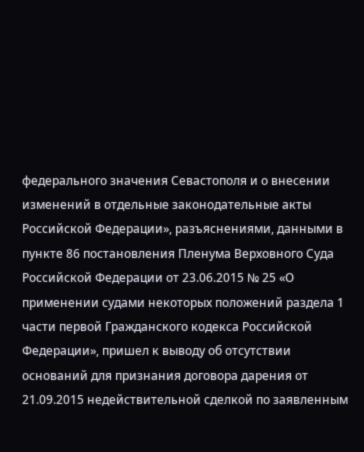федерального значения Севастополя и о внесении изменений в отдельные законодательные акты Российской Федерации», разъяснениями, данными в  пункте 86 постановления Пленума Верховного Суда Российской Федерации от 23.06.2015 № 25 «О применении судами некоторых положений раздела 1 части первой Гражданского кодекса Российской Федерации», пришел к выводу об отсутствии оснований для признания договора дарения от 21.09.2015 недействительной сделкой по заявленным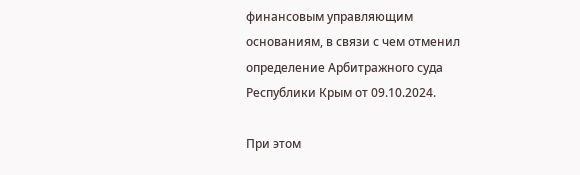финансовым управляющим основаниям, в связи с чем отменил определение Арбитражного суда Республики Крым от 09.10.2024.

При этом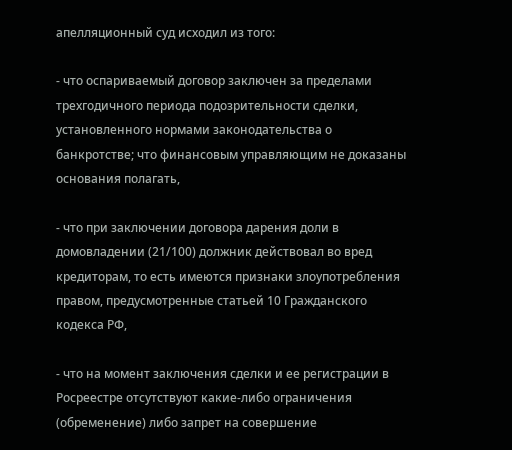апелляционный суд исходил из того:

- что оспариваемый договор заключен за пределами трехгодичного периода подозрительности сделки, установленного нормами законодательства о банкротстве; что финансовым управляющим не доказаны основания полагать,

- что при заключении договора дарения доли в домовладении (21/100) должник действовал во вред кредиторам, то есть имеются признаки злоупотребления правом, предусмотренные статьей 10 Гражданского кодекса РФ,

- что на момент заключения сделки и ее регистрации в Росреестре отсутствуют какие-либо ограничения (обременение) либо запрет на совершение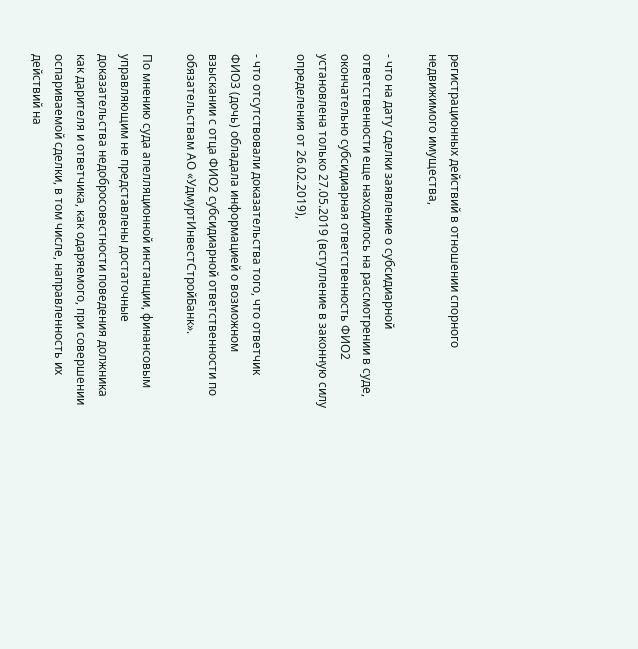регистрационных действий в отношении спорного недвижимого имущества,

- что на дату сделки заявление о субсидиарной ответственности еще находилось на рассмотрении в суде, окончательно субсидиарная ответственность ФИО2 установлена только 27.05.2019 (вступление в законную силу определения от 26.02.2019),

- что отсутствовали доказательства того, что ответчик ФИО3 (дочь) обладала информацией о возможном взыскании с отца ФИО2 субсидиарной ответственности по обязательствам АО «УдмуртИнвестСтройБанк».

По мнению суда апелляционной инстанции, финансовым управляющим не представлены достаточные доказательства недобросовестности поведения должника как дарителя и ответчика, как одаряемого, при совершении оспариваемой сделки, в том числе, направленность их действий на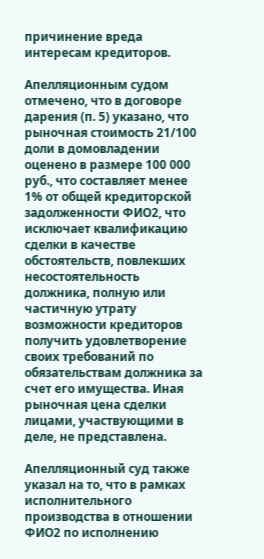причинение вреда интересам кредиторов.

Апелляционным судом отмечено, что в договоре дарения (п. 5) указано, что рыночная стоимость 21/100 доли в домовладении оценено в размере 100 000 руб., что составляет менее 1% от общей кредиторской задолженности ФИО2, что исключает квалификацию сделки в качестве обстоятельств, повлекших несостоятельность должника, полную или частичную утрату возможности кредиторов получить удовлетворение своих требований по обязательствам должника за счет его имущества. Иная рыночная цена сделки лицами, участвующими в деле, не представлена.

Апелляционный суд также указал на то, что в рамках исполнительного производства в отношении ФИО2 по исполнению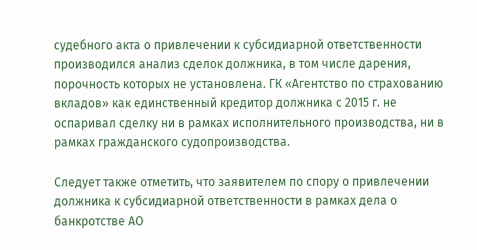судебного акта о привлечении к субсидиарной ответственности производился анализ сделок должника, в том числе дарения, порочность которых не установлена. ГК «Агентство по страхованию вкладов» как единственный кредитор должника с 2015 г. не оспаривал сделку ни в рамках исполнительного производства, ни в рамках гражданского судопроизводства.

Следует также отметить, что заявителем по спору о привлечении должника к субсидиарной ответственности в рамках дела о банкротстве АО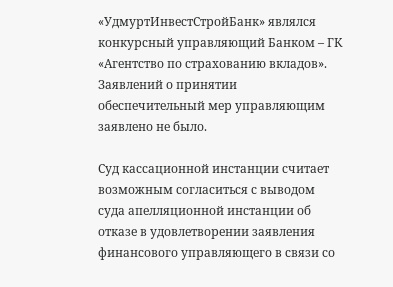«УдмуртИнвестСтройБанк» являлся конкурсный управляющий Банком – ГК «Агентство по страхованию вкладов». Заявлений о принятии обеспечительный мер управляющим заявлено не было.

Суд кассационной инстанции считает возможным согласиться с выводом суда апелляционной инстанции об отказе в удовлетворении заявления финансового управляющего в связи со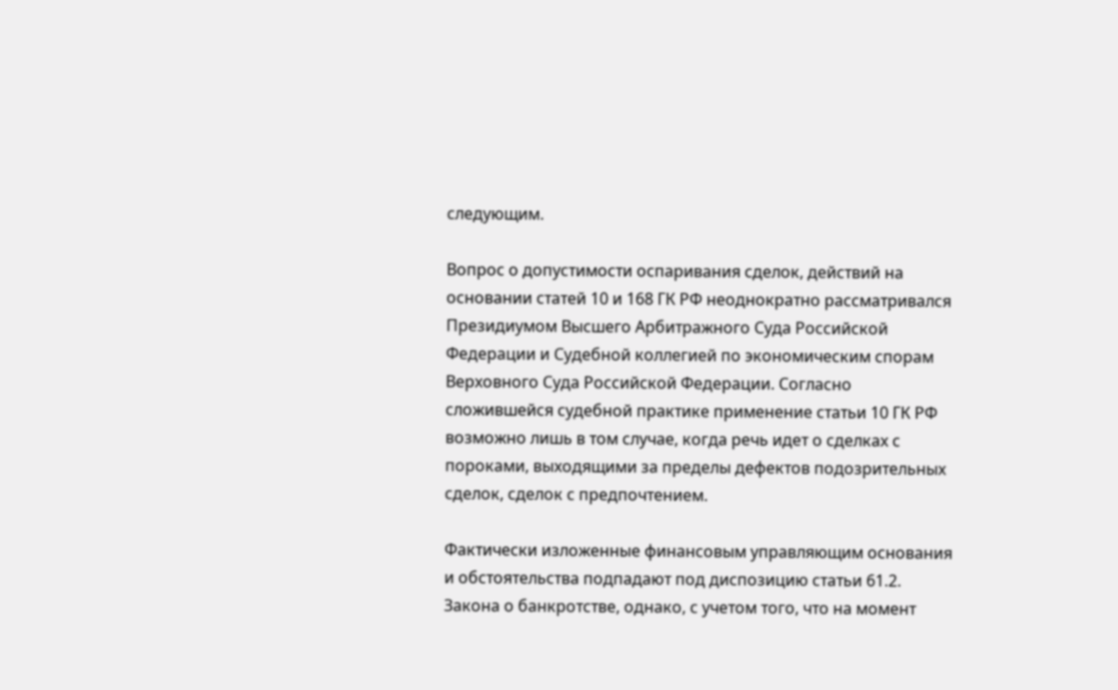следующим.

Вопрос о допустимости оспаривания сделок, действий на основании статей 10 и 168 ГК РФ неоднократно рассматривался Президиумом Высшего Арбитражного Суда Российской Федерации и Судебной коллегией по экономическим спорам Верховного Суда Российской Федерации. Согласно сложившейся судебной практике применение статьи 10 ГК РФ возможно лишь в том случае, когда речь идет о сделках с пороками, выходящими за пределы дефектов подозрительных сделок, сделок с предпочтением.

Фактически изложенные финансовым управляющим основания и обстоятельства подпадают под диспозицию статьи 61.2. Закона о банкротстве, однако, с учетом того, что на момент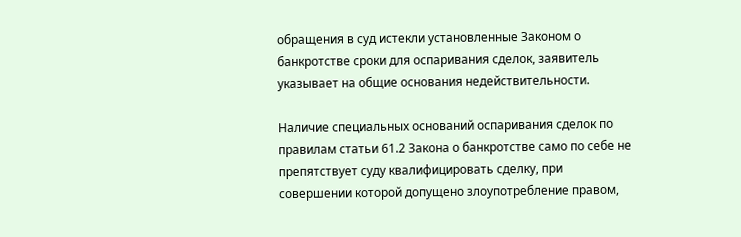обращения в суд истекли установленные Законом о банкротстве сроки для оспаривания сделок, заявитель указывает на общие основания недействительности.

Наличие специальных оснований оспаривания сделок по правилам статьи 61.2 Закона о банкротстве само по себе не препятствует суду квалифицировать сделку, при совершении которой допущено злоупотребление правом,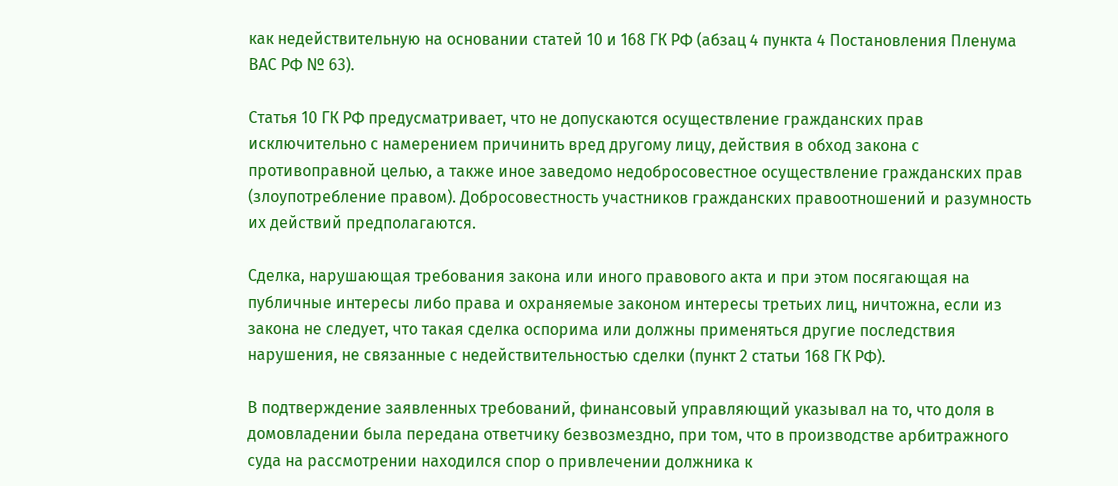как недействительную на основании статей 10 и 168 ГК РФ (абзац 4 пункта 4 Постановления Пленума ВАС РФ № 63).

Статья 10 ГК РФ предусматривает, что не допускаются осуществление гражданских прав исключительно с намерением причинить вред другому лицу, действия в обход закона с противоправной целью, а также иное заведомо недобросовестное осуществление гражданских прав (злоупотребление правом). Добросовестность участников гражданских правоотношений и разумность их действий предполагаются.

Сделка, нарушающая требования закона или иного правового акта и при этом посягающая на публичные интересы либо права и охраняемые законом интересы третьих лиц, ничтожна, если из закона не следует, что такая сделка оспорима или должны применяться другие последствия нарушения, не связанные с недействительностью сделки (пункт 2 статьи 168 ГК РФ).

В подтверждение заявленных требований, финансовый управляющий указывал на то, что доля в домовладении была передана ответчику безвозмездно, при том, что в производстве арбитражного суда на рассмотрении находился спор о привлечении должника к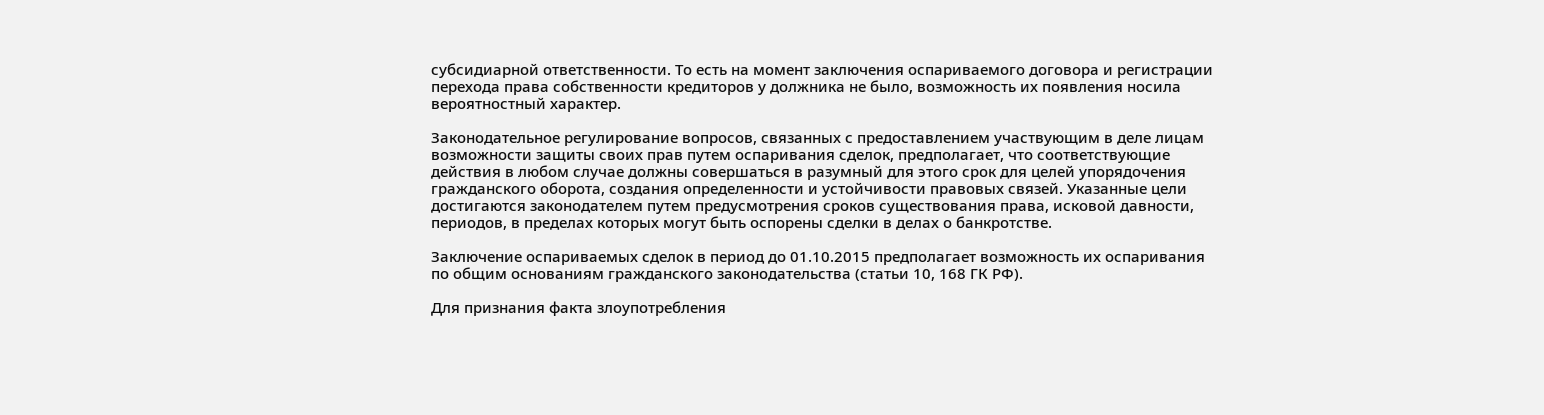субсидиарной ответственности. То есть на момент заключения оспариваемого договора и регистрации перехода права собственности кредиторов у должника не было, возможность их появления носила вероятностный характер.

Законодательное регулирование вопросов, связанных с предоставлением участвующим в деле лицам возможности защиты своих прав путем оспаривания сделок, предполагает, что соответствующие действия в любом случае должны совершаться в разумный для этого срок для целей упорядочения гражданского оборота, создания определенности и устойчивости правовых связей. Указанные цели достигаются законодателем путем предусмотрения сроков существования права, исковой давности, периодов, в пределах которых могут быть оспорены сделки в делах о банкротстве.

Заключение оспариваемых сделок в период до 01.10.2015 предполагает возможность их оспаривания по общим основаниям гражданского законодательства (статьи 10, 168 ГК РФ).

Для признания факта злоупотребления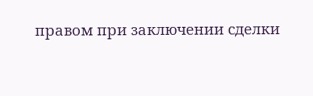правом при заключении сделки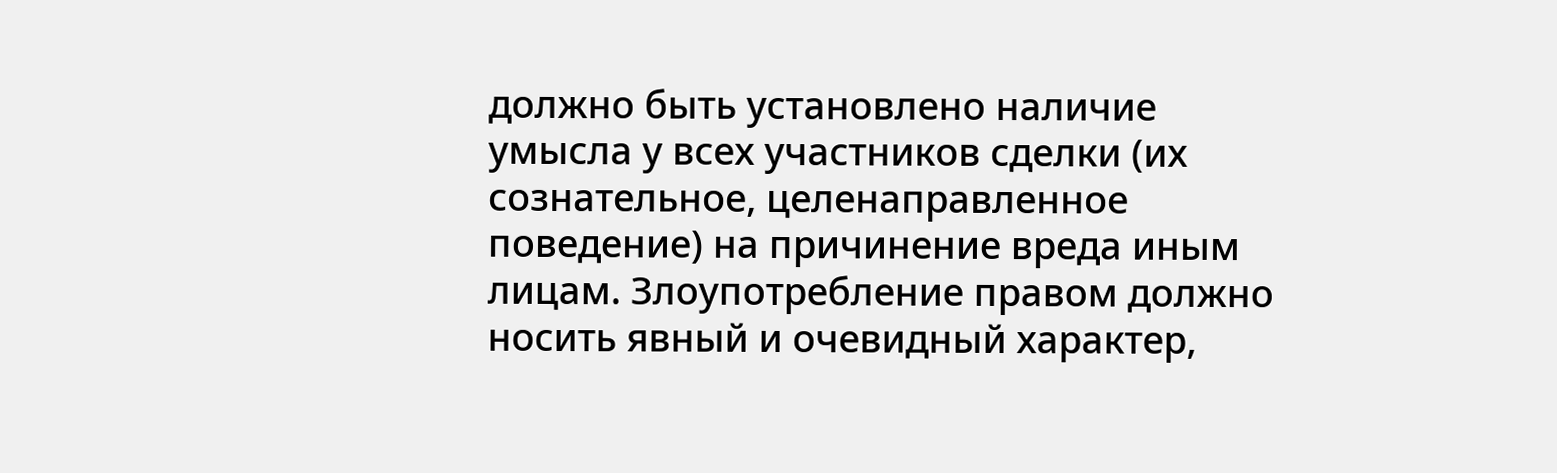должно быть установлено наличие умысла у всех участников сделки (их сознательное, целенаправленное поведение) на причинение вреда иным лицам. Злоупотребление правом должно носить явный и очевидный характер,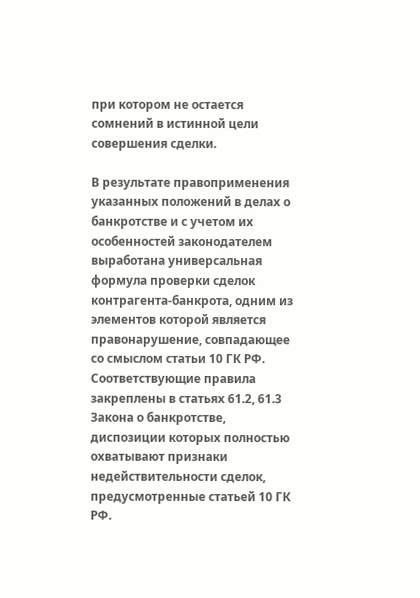при котором не остается сомнений в истинной цели совершения сделки.

В результате правоприменения указанных положений в делах о банкротстве и с учетом их особенностей законодателем выработана универсальная формула проверки сделок контрагента-банкрота, одним из элементов которой является правонарушение, совпадающее со смыслом статьи 10 ГК РФ. Соответствующие правила закреплены в статьях 61.2, 61.3 Закона о банкротстве, диспозиции которых полностью охватывают признаки недействительности сделок, предусмотренные статьей 10 ГК РФ.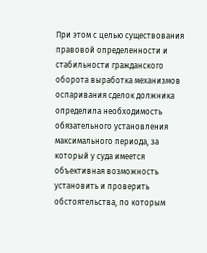При этом с целью существования правовой определенности и стабильности гражданского оборота выработка механизмов оспаривания сделок должника определила необходимость обязательного установления максимального периода, за который у суда имеется объективная возможность установить и проверить обстоятельства, по которым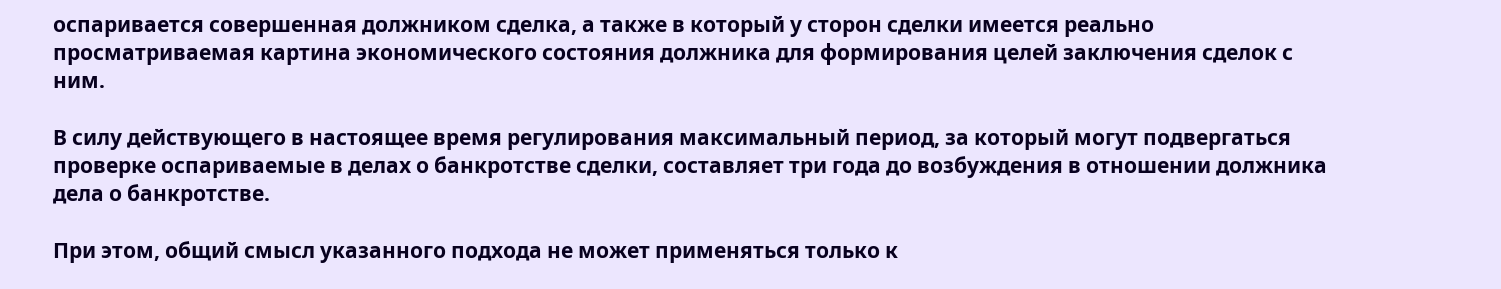оспаривается совершенная должником сделка, а также в который у сторон сделки имеется реально просматриваемая картина экономического состояния должника для формирования целей заключения сделок с ним.

В силу действующего в настоящее время регулирования максимальный период, за который могут подвергаться проверке оспариваемые в делах о банкротстве сделки, составляет три года до возбуждения в отношении должника дела о банкротстве.

При этом, общий смысл указанного подхода не может применяться только к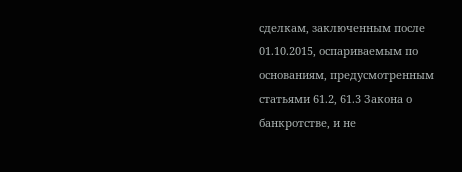сделкам, заключенным после 01.10.2015, оспариваемым по основаниям, предусмотренным статьями 61.2, 61.3 Закона о банкротстве, и не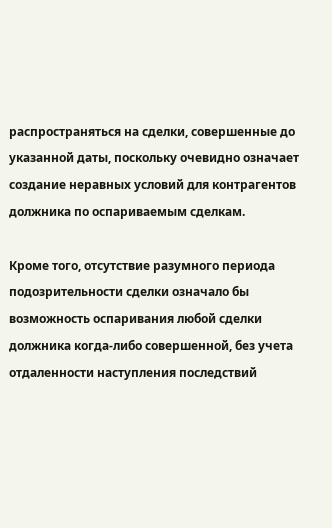распространяться на сделки, совершенные до указанной даты, поскольку очевидно означает создание неравных условий для контрагентов должника по оспариваемым сделкам.

Кроме того, отсутствие разумного периода подозрительности сделки означало бы возможность оспаривания любой сделки должника когда-либо совершенной, без учета отдаленности наступления последствий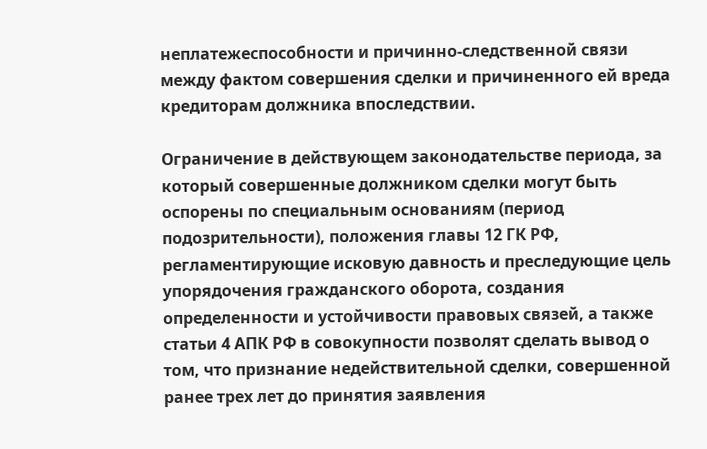неплатежеспособности и причинно-следственной связи между фактом совершения сделки и причиненного ей вреда кредиторам должника впоследствии.

Ограничение в действующем законодательстве периода, за который совершенные должником сделки могут быть оспорены по специальным основаниям (период подозрительности), положения главы 12 ГК РФ, регламентирующие исковую давность и преследующие цель упорядочения гражданского оборота, создания определенности и устойчивости правовых связей, а также статьи 4 АПК РФ в совокупности позволят сделать вывод о том, что признание недействительной сделки, совершенной ранее трех лет до принятия заявления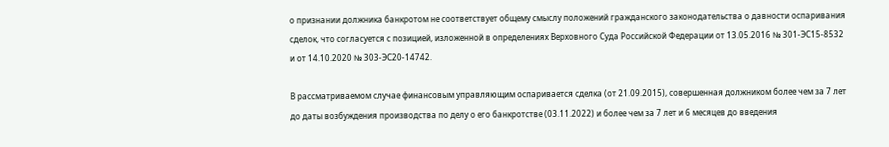о признании должника банкротом не соответствует общему смыслу положений гражданского законодательства о давности оспаривания сделок, что согласуется с позицией, изложенной в определениях Верховного Суда Российской Федерации от 13.05.2016 № 301-ЭС15-8532 и от 14.10.2020 № 303-ЭС20-14742.

В рассматриваемом случае финансовым управляющим оспаривается сделка (от 21.09.2015), совершенная должником более чем за 7 лет до даты возбуждения производства по делу о его банкротстве (03.11.2022) и более чем за 7 лет и 6 месяцев до введения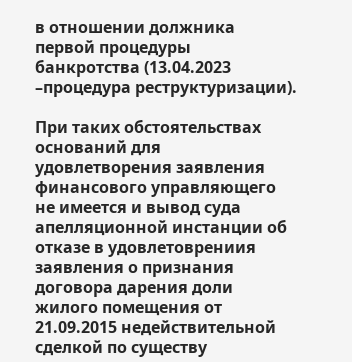в отношении должника первой процедуры банкротства (13.04.2023 –процедура реструктуризации).

При таких обстоятельствах оснований для удовлетворения заявления финансового управляющего не имеется и вывод суда апелляционной инстанции об отказе в удовлетоврениия заявления о признания договора дарения доли жилого помещения от 21.09.2015 недействительной сделкой по существу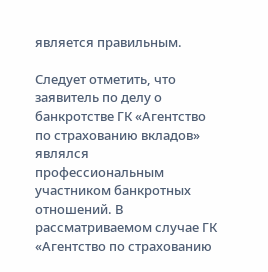является правильным.

Следует отметить, что заявитель по делу о банкротстве ГК «Агентство по страхованию вкладов» являлся профессиональным участником банкротных отношений. В рассматриваемом случае ГК «Агентство по страхованию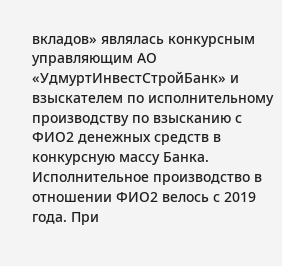вкладов» являлась конкурсным управляющим АО «УдмуртИнвестСтройБанк» и взыскателем по исполнительному производству по взысканию с ФИО2 денежных средств в конкурсную массу Банка. Исполнительное производство в отношении ФИО2 велось с 2019 года. При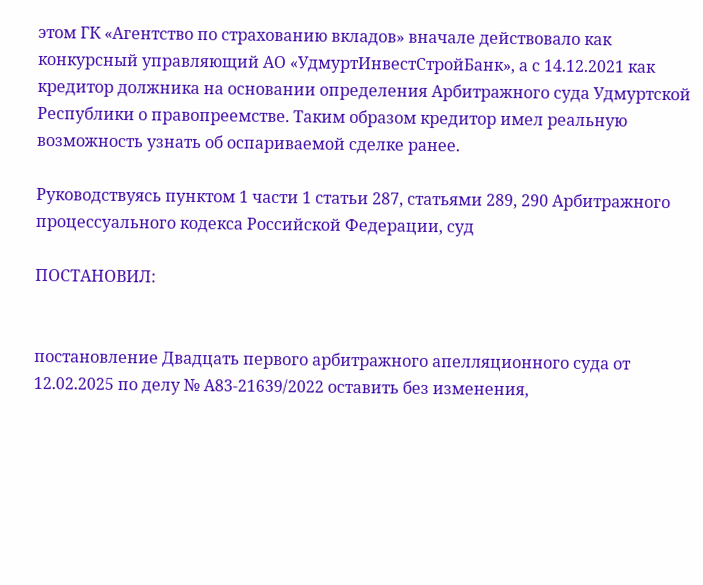этом ГК «Агентство по страхованию вкладов» вначале действовало как конкурсный управляющий АО «УдмуртИнвестСтройБанк», а с 14.12.2021 как кредитор должника на основании определения Арбитражного суда Удмуртской Республики о правопреемстве. Таким образом кредитор имел реальную возможность узнать об оспариваемой сделке ранее.

Руководствуясь пунктом 1 части 1 статьи 287, статьями 289, 290 Арбитражного процессуального кодекса Российской Федерации, суд

ПОСТАНОВИЛ:


постановление Двадцать первого арбитражного апелляционного суда от 12.02.2025 по делу № А83-21639/2022 оставить без изменения,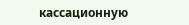кассационную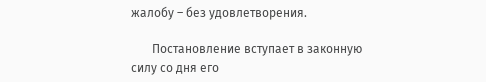жалобу – без удовлетворения.

       Постановление вступает в законную силу со дня его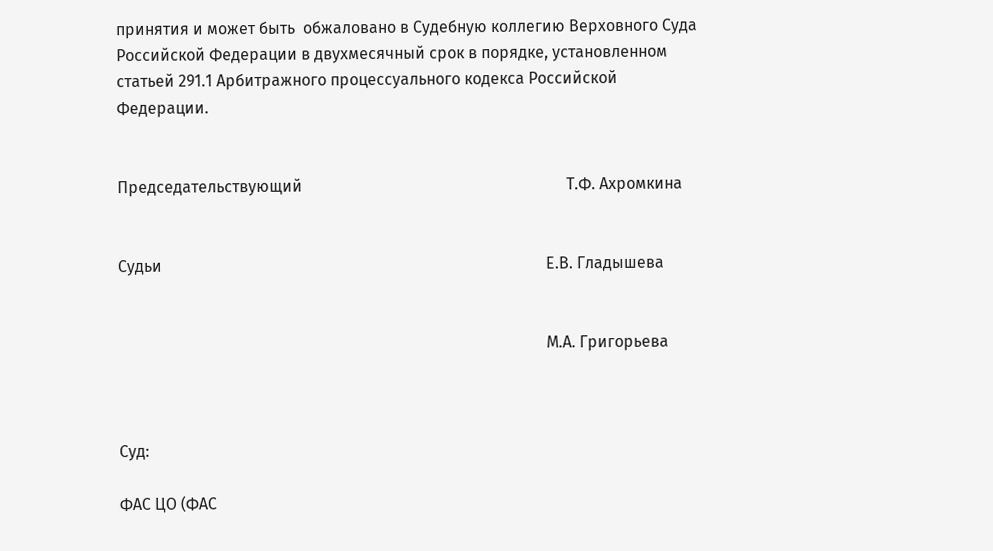принятия и может быть  обжаловано в Судебную коллегию Верховного Суда Российской Федерации в двухмесячный срок в порядке, установленном статьей 291.1 Арбитражного процессуального кодекса Российской Федерации.


Председательствующий                                                                  Т.Ф. Ахромкина


Судьи                                                                                                Е.В. Гладышева


                                                                                                           М.А. Григорьева



Суд:

ФАС ЦО (ФАС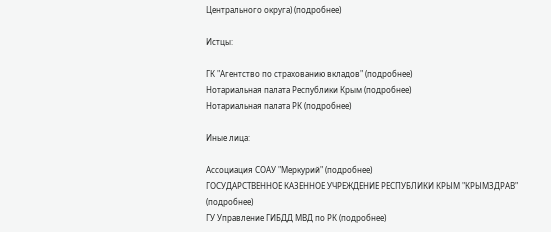Центрального округа) (подробнее)

Истцы:

ГК "Агентство по страхованию вкладов" (подробнее)
Нотариальная палата Республики Крым (подробнее)
Нотариальная палата РК (подробнее)

Иные лица:

Ассоциация СОАУ "Меркурий" (подробнее)
ГОСУДАРСТВЕННОЕ КАЗЕННОЕ УЧРЕЖДЕНИЕ РЕСПУБЛИКИ КРЫМ "КРЫМЗДРАВ" (подробнее)
ГУ Управление ГИБДД МВД по РК (подробнее)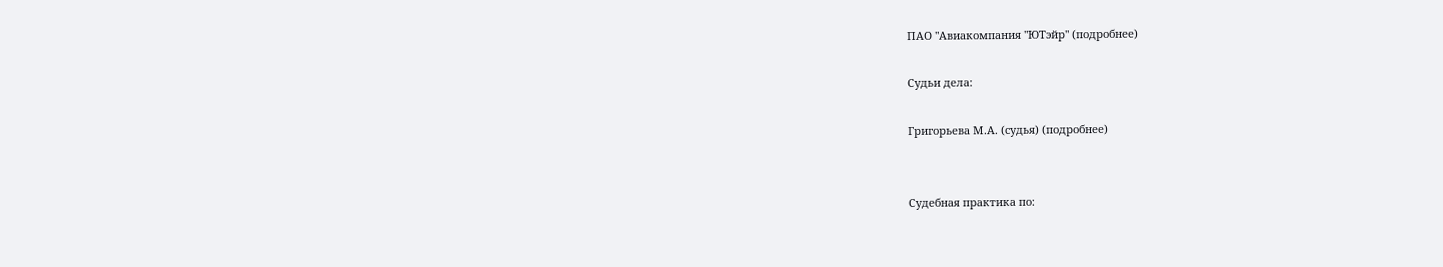ПАО "Авиакомпания "ЮТэйр" (подробнее)

Судьи дела:

Григорьева М.А. (судья) (подробнее)


Судебная практика по: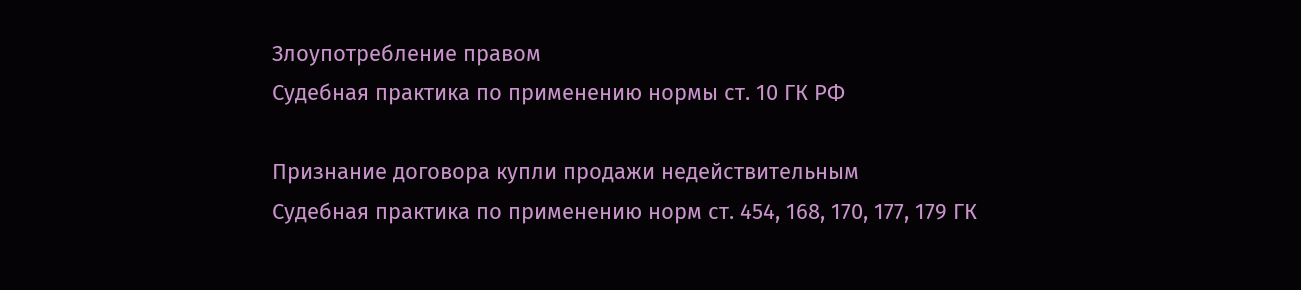Злоупотребление правом
Судебная практика по применению нормы ст. 10 ГК РФ

Признание договора купли продажи недействительным
Судебная практика по применению норм ст. 454, 168, 170, 177, 179 ГК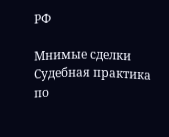РФ

Мнимые сделки
Судебная практика по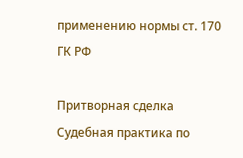применению нормы ст. 170 ГК РФ

Притворная сделка
Судебная практика по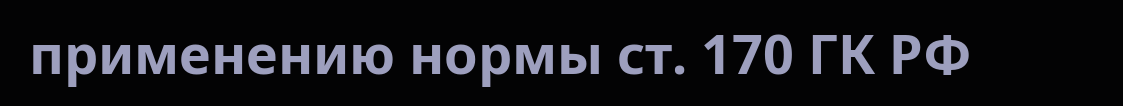применению нормы ст. 170 ГК РФ